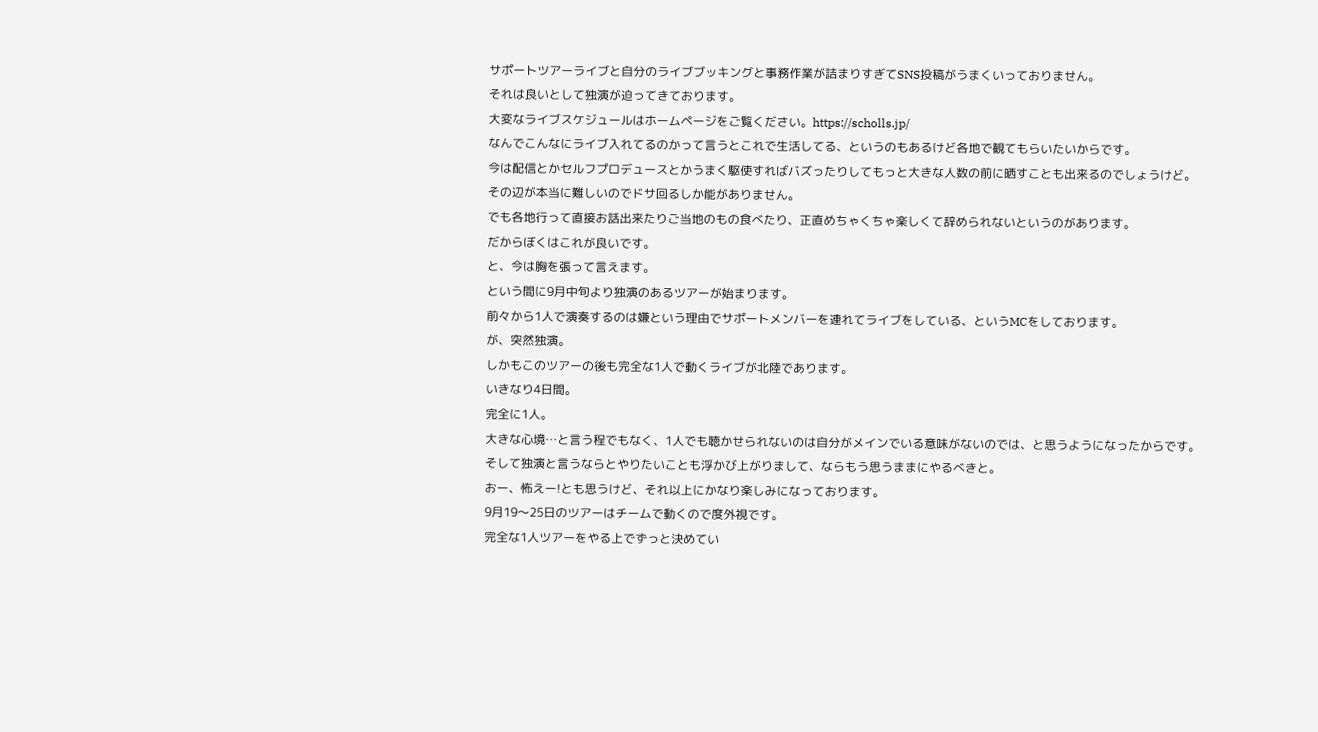サポートツアーライブと自分のライブブッキングと事務作業が詰まりすぎてSNS投稿がうまくいっておりません。
それは良いとして独演が迫ってきております。
大変なライブスケジュールはホームページをご覧ください。https://scholls.jp/
なんでこんなにライブ入れてるのかって言うとこれで生活してる、というのもあるけど各地で観てもらいたいからです。
今は配信とかセルフプロデュースとかうまく駆使すればバズったりしてもっと大きな人数の前に晒すことも出来るのでしょうけど。
その辺が本当に難しいのでドサ回るしか能がありません。
でも各地行って直接お話出来たりご当地のもの食べたり、正直めちゃくちゃ楽しくて辞められないというのがあります。
だからぼくはこれが良いです。
と、今は胸を張って言えます。
という間に9月中旬より独演のあるツアーが始まります。
前々から1人で演奏するのは嫌という理由でサポートメンバーを連れてライブをしている、というMCをしております。
が、突然独演。
しかもこのツアーの後も完全な1人で動くライブが北陸であります。
いきなり4日間。
完全に1人。
大きな心境…と言う程でもなく、1人でも聴かせられないのは自分がメインでいる意味がないのでは、と思うようになったからです。
そして独演と言うならとやりたいことも浮かび上がりまして、ならもう思うままにやるべきと。
おー、怖えー!とも思うけど、それ以上にかなり楽しみになっております。
9月19〜25日のツアーはチームで動くので度外視です。
完全な1人ツアーをやる上でずっと決めてい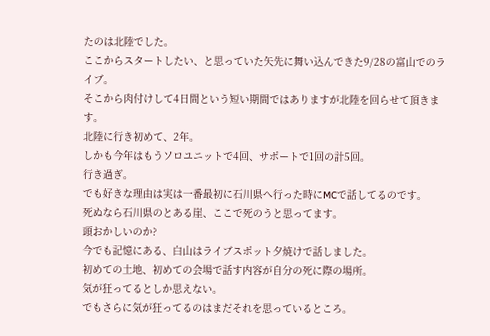たのは北陸でした。
ここからスタートしたい、と思っていた矢先に舞い込んできた9/28の富山でのライブ。
そこから肉付けして4日間という短い期間ではありますが北陸を回らせて頂きます。
北陸に行き初めて、2年。
しかも今年はもうソロユニットで4回、サポートで1回の計5回。
行き過ぎ。
でも好きな理由は実は一番最初に石川県へ行った時にMCで話してるのです。
死ぬなら石川県のとある崖、ここで死のうと思ってます。
頭おかしいのか?
今でも記憶にある、白山はライブスポット夕焼けで話しました。
初めての土地、初めての会場で話す内容が自分の死に際の場所。
気が狂ってるとしか思えない。
でもさらに気が狂ってるのはまだそれを思っているところ。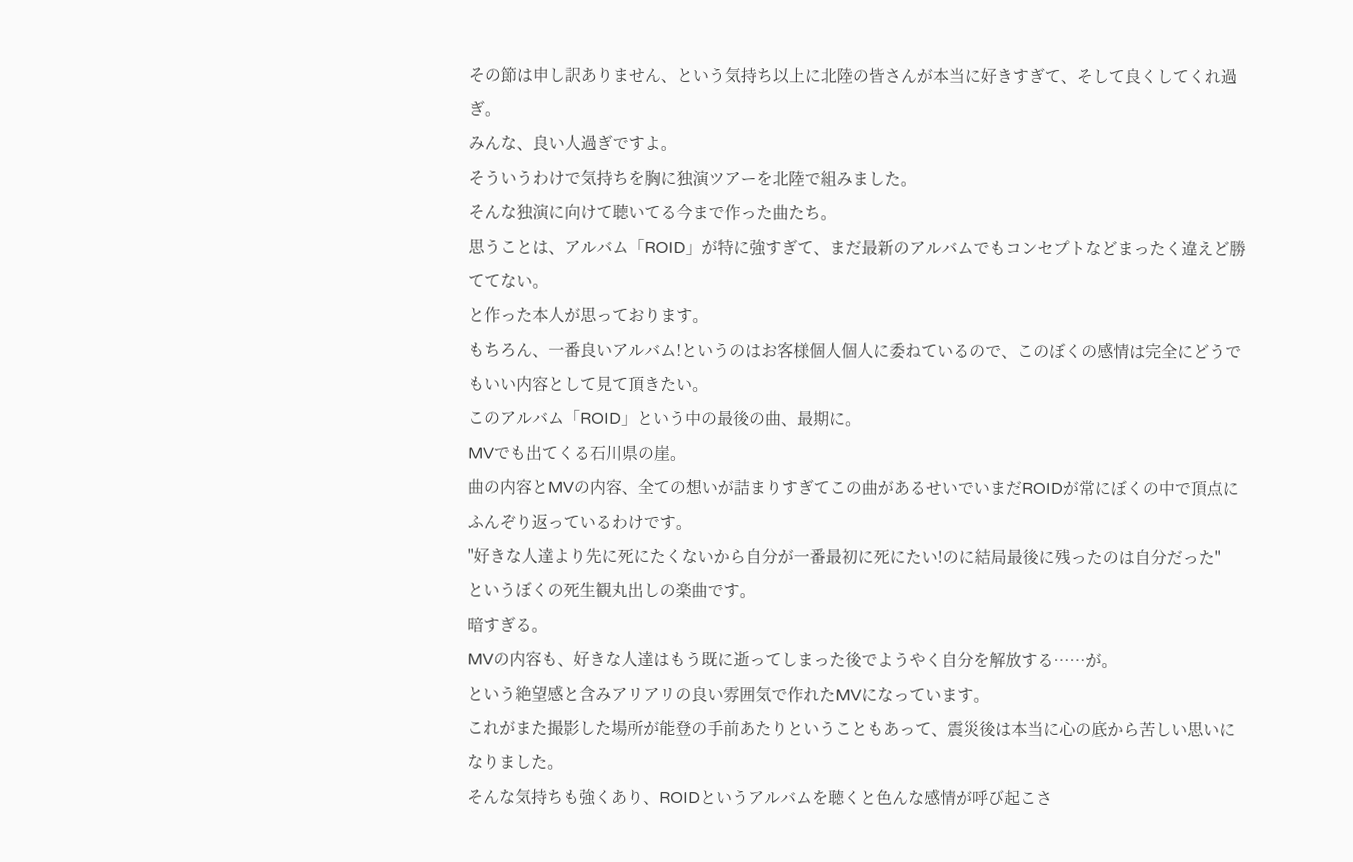その節は申し訳ありません、という気持ち以上に北陸の皆さんが本当に好きすぎて、そして良くしてくれ過ぎ。
みんな、良い人過ぎですよ。
そういうわけで気持ちを胸に独演ツアーを北陸で組みました。
そんな独演に向けて聴いてる今まで作った曲たち。
思うことは、アルバム「ROID」が特に強すぎて、まだ最新のアルバムでもコンセプトなどまったく違えど勝ててない。
と作った本人が思っております。
もちろん、一番良いアルバム!というのはお客様個人個人に委ねているので、このぼくの感情は完全にどうでもいい内容として見て頂きたい。
このアルバム「ROID」という中の最後の曲、最期に。
MVでも出てくる石川県の崖。
曲の内容とMVの内容、全ての想いが詰まりすぎてこの曲があるせいでいまだROIDが常にぼくの中で頂点にふんぞり返っているわけです。
"好きな人達より先に死にたくないから自分が一番最初に死にたい!のに結局最後に残ったのは自分だった"
というぼくの死生観丸出しの楽曲です。
暗すぎる。
MVの内容も、好きな人達はもう既に逝ってしまった後でようやく自分を解放する……が。
という絶望感と含みアリアリの良い雰囲気で作れたMVになっています。
これがまた撮影した場所が能登の手前あたりということもあって、震災後は本当に心の底から苦しい思いになりました。
そんな気持ちも強くあり、ROIDというアルバムを聴くと色んな感情が呼び起こさ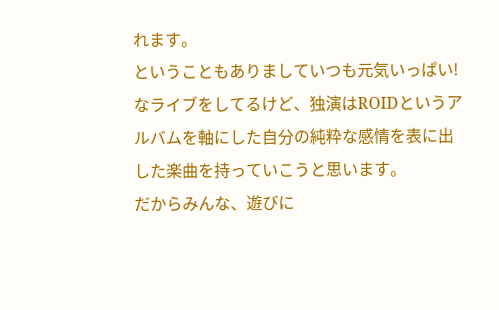れます。
ということもありましていつも元気いっぱい!なライブをしてるけど、独演はROIDというアルバムを軸にした自分の純粋な感情を表に出した楽曲を持っていこうと思います。
だからみんな、遊びに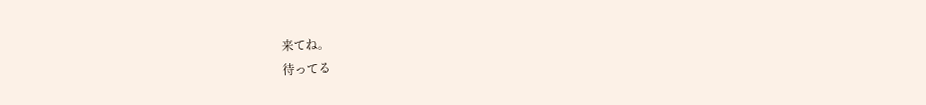来てね。
待ってる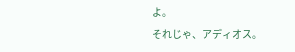よ。
それじゃ、アディオス。